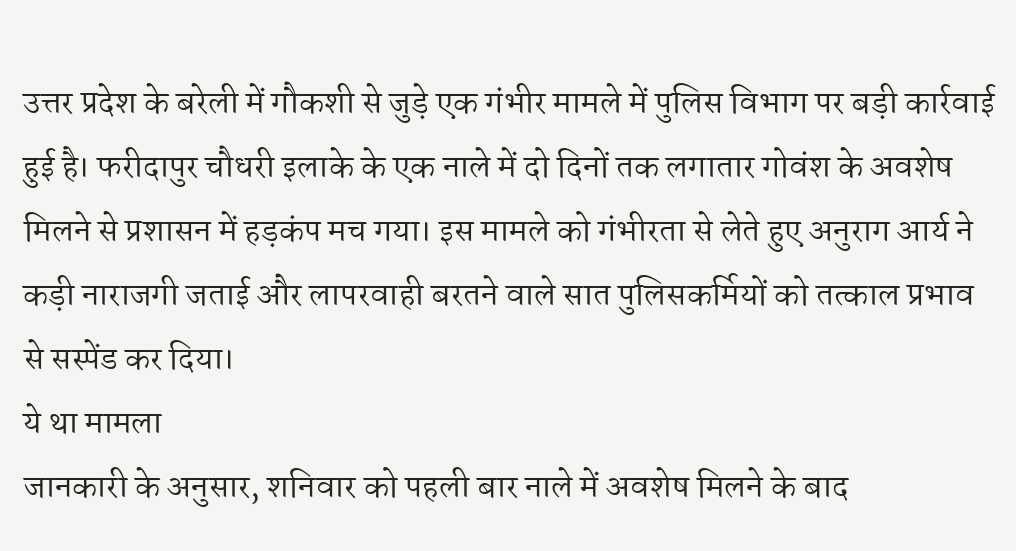उत्तर प्रदेश के बरेली में गौकशी से जुड़े एक गंभीर मामले में पुलिस विभाग पर बड़ी कार्रवाई हुई है। फरीदापुर चौधरी इलाके के एक नाले में दो दिनों तक लगातार गोवंश के अवशेष मिलने से प्रशासन में हड़कंप मच गया। इस मामले को गंभीरता से लेते हुए अनुराग आर्य ने कड़ी नाराजगी जताई और लापरवाही बरतने वाले सात पुलिसकर्मियों को तत्काल प्रभाव से सस्पेंड कर दिया।
ये था मामला
जानकारी के अनुसार, शनिवार को पहली बार नाले में अवशेष मिलने के बाद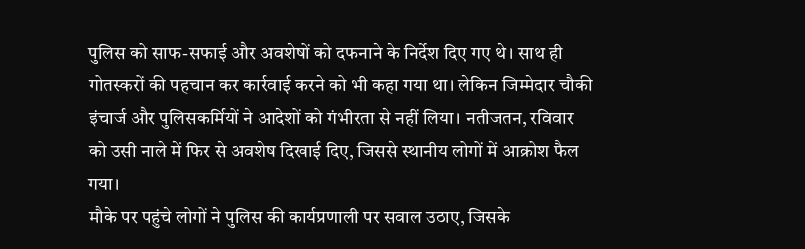पुलिस को साफ-सफाई और अवशेषों को दफनाने के निर्देश दिए गए थे। साथ ही गोतस्करों की पहचान कर कार्रवाई करने को भी कहा गया था। लेकिन जिम्मेदार चौकी इंचार्ज और पुलिसकर्मियों ने आदेशों को गंभीरता से नहीं लिया। नतीजतन, रविवार को उसी नाले में फिर से अवशेष दिखाई दिए, जिससे स्थानीय लोगों में आक्रोश फैल गया।
मौके पर पहुंचे लोगों ने पुलिस की कार्यप्रणाली पर सवाल उठाए, जिसके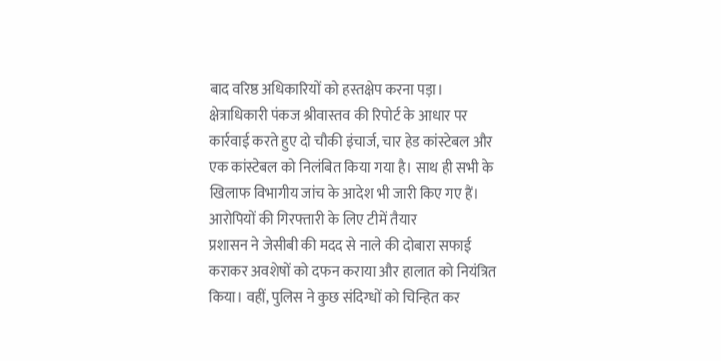बाद वरिष्ठ अधिकारियों को हस्तक्षेप करना पड़ा। क्षेत्राधिकारी पंकज श्रीवास्तव की रिपोर्ट के आधार पर कार्रवाई करते हुए दो चौकी इंचार्ज, चार हेड कांस्टेबल और एक कांस्टेबल को निलंबित किया गया है। साथ ही सभी के खिलाफ विभागीय जांच के आदेश भी जारी किए गए हैं।
आरोपियों की गिरफ्तारी के लिए टीमें तैयार
प्रशासन ने जेसीबी की मदद से नाले की दोबारा सफाई कराकर अवशेषों को दफन कराया और हालात को नियंत्रित किया। वहीं, पुलिस ने कुछ संदिग्धों को चिन्हित कर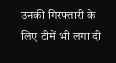उनकी गिरफ्तारी के लिए टीमें भी लगा दी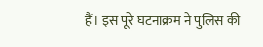हैं। इस पूरे घटनाक्रम ने पुलिस की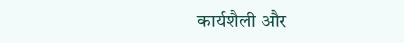कार्यशैली और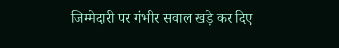जिम्मेदारी पर गंभीर सवाल खड़े कर दिए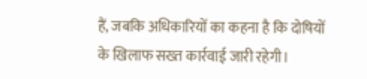हैं, जबकि अधिकारियों का कहना है कि दोषियों के खिलाफ सख्त कार्रवाई जारी रहेगी।